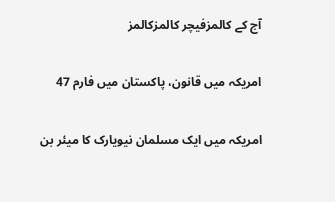آج کے کالمزفیچر کالمزکالمز

امریکہ میں قانون، پاکستان میں فارم 47

امریکہ میں ایک مسلمان نیویارک کا میئر بن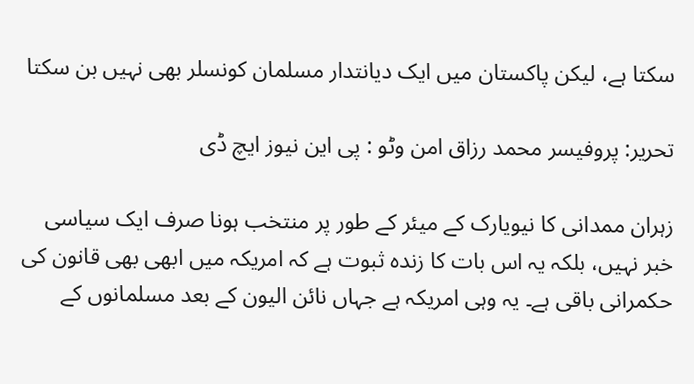سکتا ہے، لیکن پاکستان میں ایک دیانتدار مسلمان کونسلر بھی نہیں بن سکتا

تحریر: پروفیسر محمد رزاق امن وٹو : پی این نیوز ایچ ڈی

زہران ممدانی کا نیویارک کے میئر کے طور پر منتخب ہونا صرف ایک سیاسی خبر نہیں، بلکہ یہ اس بات کا زندہ ثبوت ہے کہ امریکہ میں ابھی بھی قانون کی حکمرانی باقی ہے۔ یہ وہی امریکہ ہے جہاں نائن الیون کے بعد مسلمانوں کے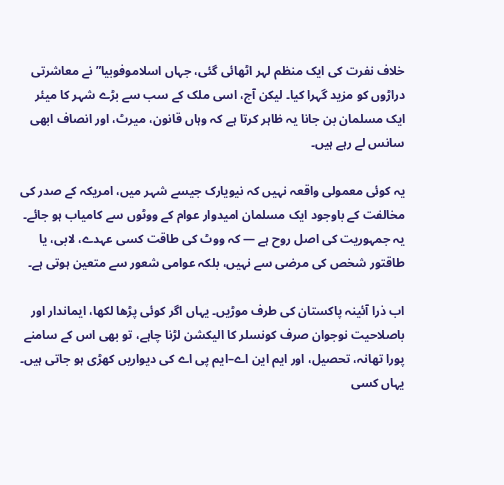خلاف نفرت کی ایک منظم لہر اٹھائی گئی، جہاں اسلاموفوبیا” نے معاشرتی دراڑوں کو مزید گہرا کیا۔ لیکن آج، اسی ملک کے سب سے بڑے شہر کا میئر ایک مسلمان بن جانا یہ ظاہر کرتا ہے کہ وہاں قانون، میرٹ، اور انصاف ابھی سانس لے رہے ہیں۔

یہ کوئی معمولی واقعہ نہیں کہ نیویارک جیسے شہر میں، امریکہ کے صدر کی مخالفت کے باوجود ایک مسلمان امیدوار عوام کے ووٹوں سے کامیاب ہو جائے۔ یہ جمہوریت کی اصل روح ہے — کہ ووٹ کی طاقت کسی عہدے، لابی، یا طاقتور شخص کی مرضی سے نہیں، بلکہ عوامی شعور سے متعین ہوتی ہے۔

اب ذرا آئینہ پاکستان کی طرف موڑیں۔ یہاں اگر کوئی پڑھا لکھا، ایماندار اور باصلاحیت نوجوان صرف کونسلر کا الیکشن لڑنا چاہے، تو بھی اس کے سامنے پورا تھانہ، تحصیل، اور ایم این اے–ایم پی اے کی دیواریں کھڑی ہو جاتی ہیں۔ یہاں کسی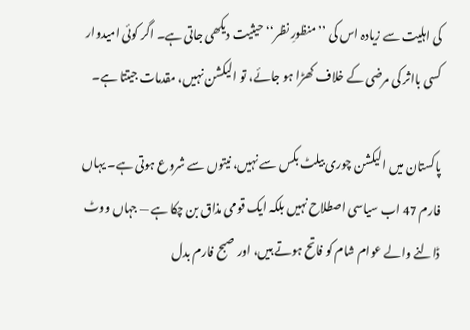کی اہلیت سے زیادہ اس کی ’’منظورِ نظر‘‘ حیثیت دیکھی جاتی ہے۔ اگر کوئی امیدوار کسی بااثر کی مرضی کے خلاف کھڑا ہو جائے، تو الیکشن نہیں، مقدمات جیتتا ہے۔

پاکستان میں الیکشن چوری بیلٹ بکس سے نہیں، نیتوں سے شروع ہوتی ہے۔ یہاں فارم 47 اب سیاسی اصطلاح نہیں بلکہ ایک قومی مذاق بن چکا ہے — جہاں ووٹ ڈالنے والے عوام شام کو فاتح ہوتے ہیں، اور صبح فارم بدل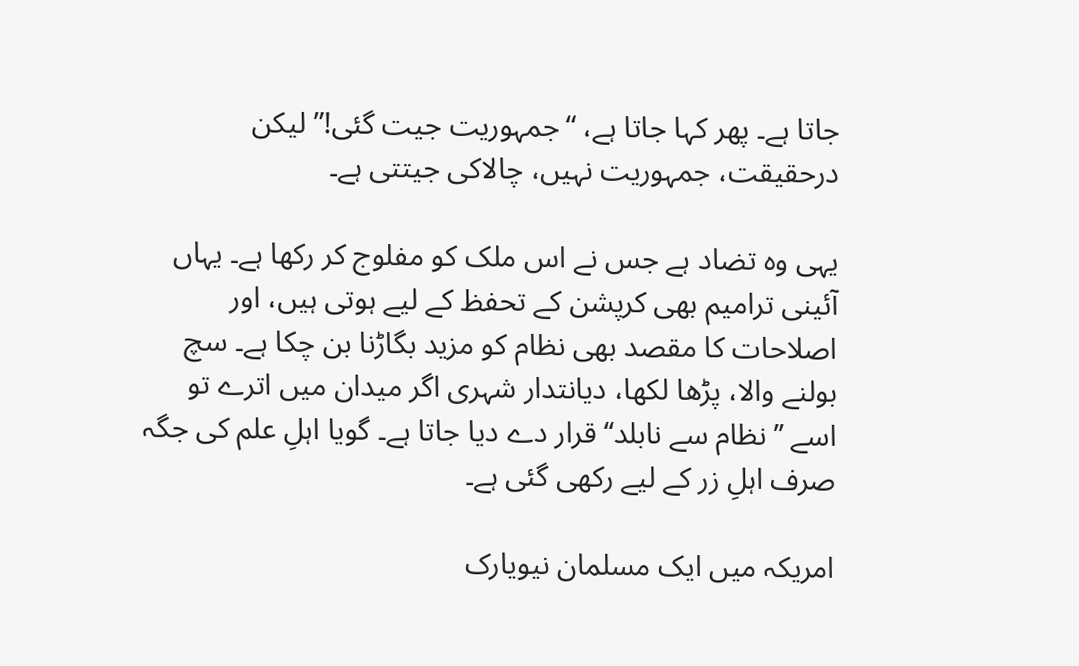جاتا ہے۔ پھر کہا جاتا ہے، “جمہوریت جیت گئی!” لیکن درحقیقت، جمہوریت نہیں، چالاکی جیتتی ہے۔

یہی وہ تضاد ہے جس نے اس ملک کو مفلوج کر رکھا ہے۔ یہاں آئینی ترامیم بھی کرپشن کے تحفظ کے لیے ہوتی ہیں، اور اصلاحات کا مقصد بھی نظام کو مزید بگاڑنا بن چکا ہے۔ سچ بولنے والا، پڑھا لکھا، دیانتدار شہری اگر میدان میں اترے تو اسے ’’نظام سے نابلد‘‘ قرار دے دیا جاتا ہے۔ گویا اہلِ علم کی جگہ صرف اہلِ زر کے لیے رکھی گئی ہے۔

امریکہ میں ایک مسلمان نیویارک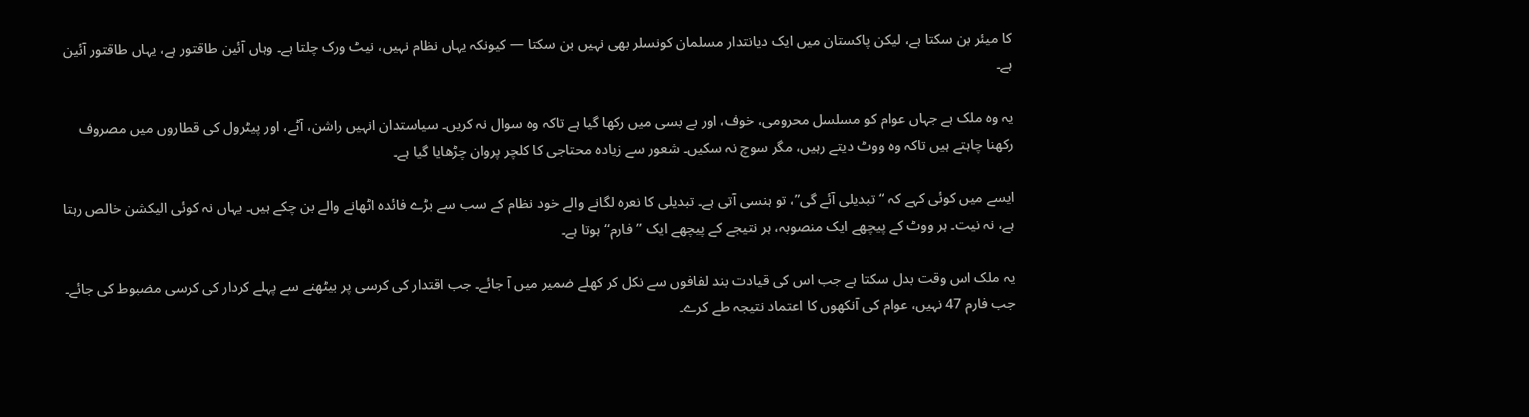کا میئر بن سکتا ہے، لیکن پاکستان میں ایک دیانتدار مسلمان کونسلر بھی نہیں بن سکتا — کیونکہ یہاں نظام نہیں، نیٹ ورک چلتا ہے۔ وہاں آئین طاقتور ہے، یہاں طاقتور آئین ہے۔

یہ وہ ملک ہے جہاں عوام کو مسلسل محرومی، خوف، اور بے بسی میں رکھا گیا ہے تاکہ وہ سوال نہ کریں۔ سیاستدان انہیں راشن، آٹے، اور پیٹرول کی قطاروں میں مصروف رکھنا چاہتے ہیں تاکہ وہ ووٹ دیتے رہیں، مگر سوچ نہ سکیں۔ شعور سے زیادہ محتاجی کا کلچر پروان چڑھایا گیا ہے۔

ایسے میں کوئی کہے کہ “تبدیلی آئے گی”، تو ہنسی آتی ہے۔ تبدیلی کا نعرہ لگانے والے خود نظام کے سب سے بڑے فائدہ اٹھانے والے بن چکے ہیں۔ یہاں نہ کوئی الیکشن خالص رہتا ہے، نہ نیت۔ ہر ووٹ کے پیچھے ایک منصوبہ، ہر نتیجے کے پیچھے ایک ’’فارم‘‘ ہوتا ہے۔

یہ ملک اس وقت بدل سکتا ہے جب اس کی قیادت بند لفافوں سے نکل کر کھلے ضمیر میں آ جائے۔ جب اقتدار کی کرسی پر بیٹھنے سے پہلے کردار کی کرسی مضبوط کی جائے۔ جب فارم 47 نہیں، عوام کی آنکھوں کا اعتماد نتیجہ طے کرے۔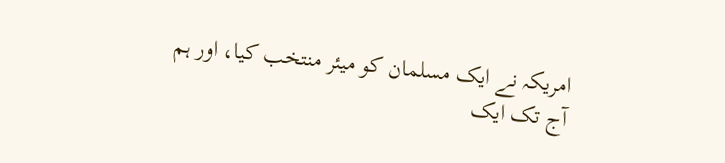امریکہ نے ایک مسلمان کو میئر منتخب کیا، اور ہم آج تک ایک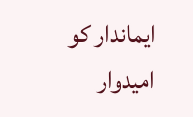ایماندار کو امیدوار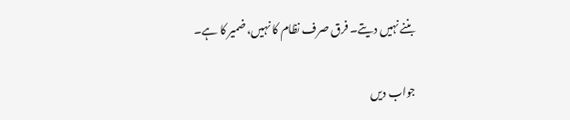بننے نہیں دیتے۔ فرق صرف نظام کا نہیں، ضمیر کا ہے۔

جواب دیں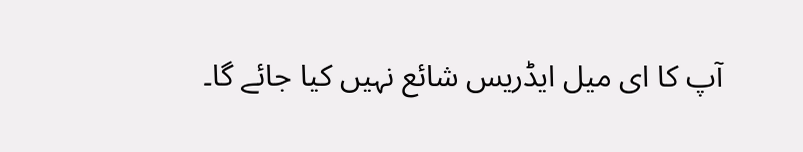آپ کا ای میل ایڈریس شائع نہیں کیا جائے گا۔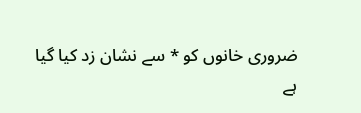ضروری خانوں کو * سے نشان زد کیا گیا ہے